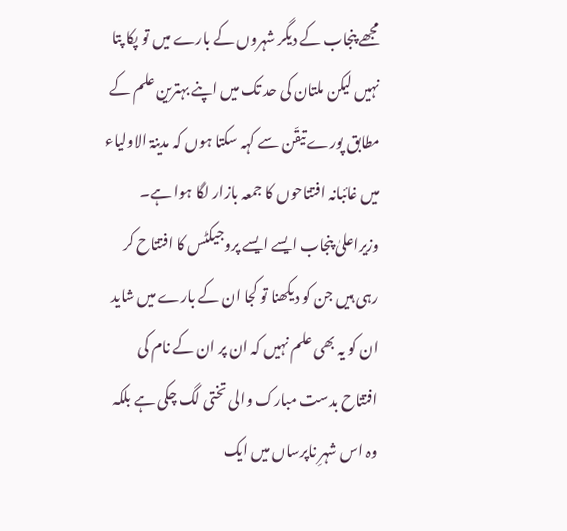مجھے پنجاب کے دیگر شہروں کے بارے میں تو پکا پتا نہیں لیکن ملتان کی حد تک میں اپنے بہترین علم کے مطابق پورے تیقّن سے کہہ سکتا ہوں کہ مدینۃ الاولیاء میں غائبانہ افتتاحوں کا جمعہ بازار لگا ہوا ہے۔ وزیراعلیٰ پنجاب ایسے ایسے پروجیکٹس کا افتتاح کر رہی ہیں جن کو دیکھنا تو کجا ان کے بارے میں شاید ان کو یہ بھی علم نہیں کہ ان پر ان کے نام کی افتتاح بدست مبارک والی تختی لگ چکی ہے بلکہ وہ اس شہرِ ناپرساں میں ایک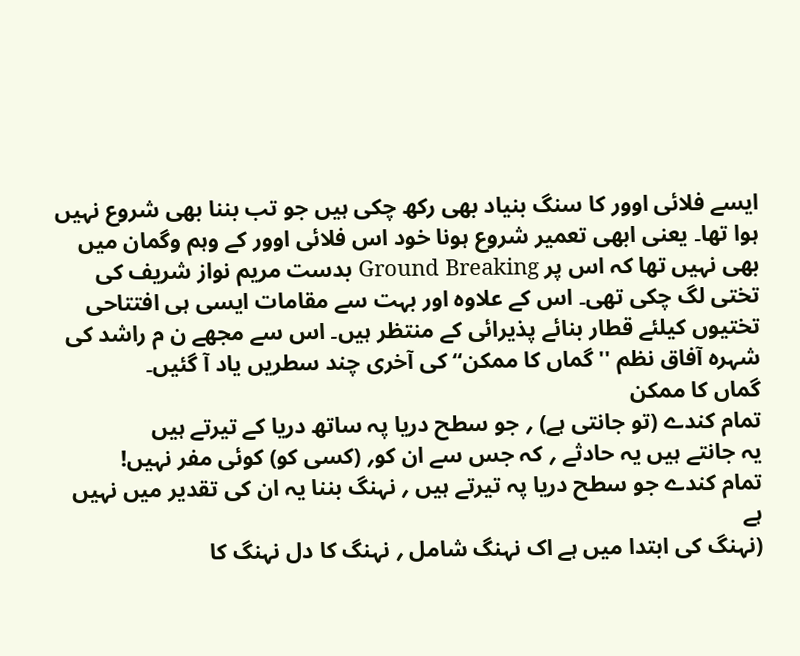ایسے فلائی اوور کا سنگ بنیاد بھی رکھ چکی ہیں جو تب بننا بھی شروع نہیں ہوا تھا۔ یعنی ابھی تعمیر شروع ہونا خود اس فلائی اوور کے وہم وگمان میں بھی نہیں تھا کہ اس پر Ground Breaking بدست مریم نواز شریف کی تختی لگ چکی تھی۔ اس کے علاوہ اور بہت سے مقامات ایسی ہی افتتاحی تختیوں کیلئے قطار بنائے پذیرائی کے منتظر ہیں۔ اس سے مجھے ن م راشد کی شہرہ آفاق نظم ''گماں کا ممکن‘‘ کی آخری چند سطریں یاد آ گئیں۔
گماں کا ممکن
تمام کندے (تو جانتی ہے) ؍ جو سطح دریا پہ ساتھ دریا کے تیرتے ہیں
یہ جانتے ہیں یہ حادثے ؍ کہ جس سے ان کو؍ (کسی کو) کوئی مفر نہیں!
تمام کندے جو سطح دریا پہ تیرتے ہیں ؍ نہنگ بننا یہ ان کی تقدیر میں نہیں ہے
(نہنگ کی ابتدا میں ہے اک نہنگ شامل ؍ نہنگ کا دل نہنگ کا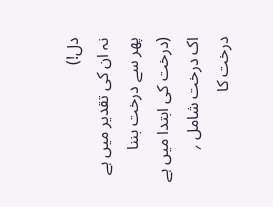دل!)
نہ ان کی تقدیر میں ہے پھر سے درخت بننا
(درخت کی ابتدا میں ہے اک درخت شامل ؍ درخت کا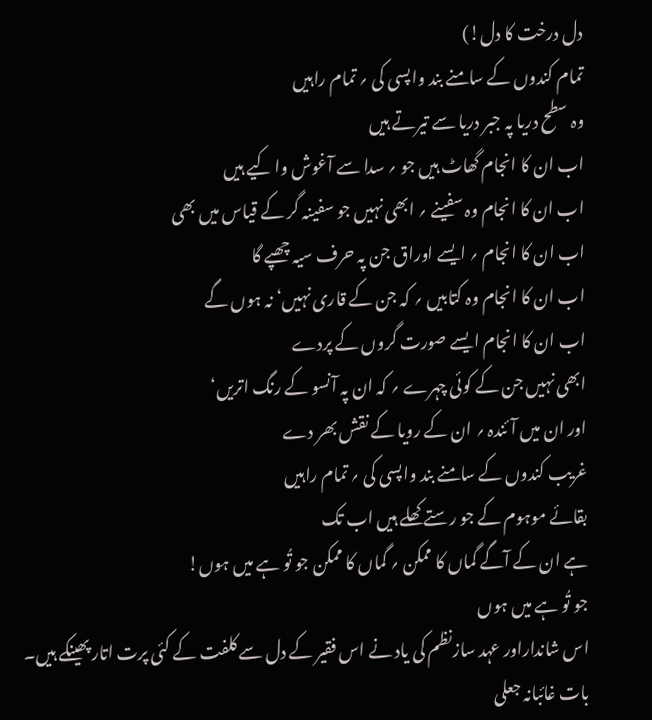دل درخت کا دل!)
تمام کندوں کے سامنے بند واپسی کی ؍ تمام راہیں
وہ سطح دریا پہ جبر دریا سے تیرتے ہیں
اب ان کا انجام گھاٹ ہیں جو ؍ سدا سے آغوش وا کیے ہیں
اب ان کا انجام وہ سفینے ؍ ابھی نہیں جو سفینہ گر کے قیاس میں بھی
اب ان کا انجام ؍ ایسے اوراق جن پہ حرف سیہ چھپے گا
اب ان کا انجام وہ کتابیں ؍ کہ جن کے قاری نہیں‘ نہ ہوں گے
اب ان کا انجام ایسے صورت گروں کے پردے
ابھی نہیں جن کے کوئی چہرے ؍ کہ ان پہ آنسو کے رنگ اتریں‘
اور ان میں آئندہ ؍ ان کے رویا کے نقش بھر دے
غریب کندوں کے سامنے بند واپسی کی ؍ تمام راہیں
بقائے موہوم کے جو رستے کھلے ہیں اب تک
ہے ان کے آگے گماں کا ممکن ؍ گماں کا ممکن جو تُو ہے میں ہوں!
جو تُو ہے میں ہوں
اس شانداراور عہد سازنظم کی یاد نے اس فقیر کے دل سے کلفت کے کئی پرت اتار پھینکے ہیں۔ بات غائبانہ جعلی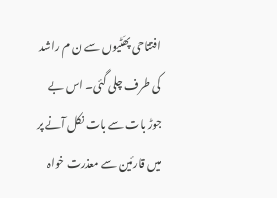افتتاحی پھَٹیوں سے ن م راشد کی طرف چلی گئی۔ اس بے جوڑ بات سے بات نکل آنے پر میں قارئین سے معذرت خواہ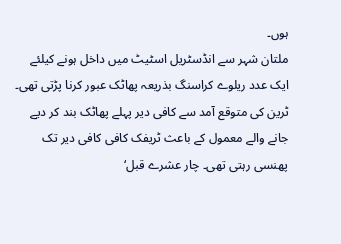ہوں۔
ملتان شہر سے انڈسٹریل اسٹیٹ میں داخل ہونے کیلئے ایک عدد ریلوے کراسنگ بذریعہ پھاٹک عبور کرنا پڑتی تھی۔ ٹرین کی متوقع آمد سے کافی دیر پہلے پھاٹک بند کر دیے جانے والے معمول کے باعث ٹریفک کافی کافی دیر تک پھنسی رہتی تھی۔ چار عشرے قبل‘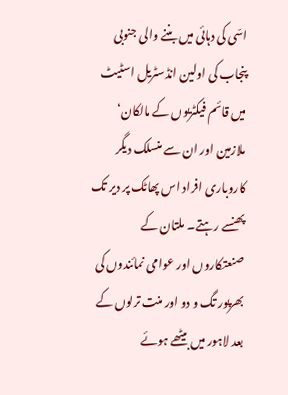اسّی کی دہائی میں بننے والی جنوبی پنجاب کی اولین انڈسٹریل اسٹیٹ میں قائم فیکٹریوں کے مالکان‘ ملازمین اور ان سے منسلک دیگر کاروباری افراد اس پھاٹک پر دیر تک پھنسے رہتے۔ ملتان کے صنعتکاروں اور عوامی نمائندوں کی بھرپور تگ و دو اور منت ترلوں کے بعد لاہور میں بیٹھے ہوئے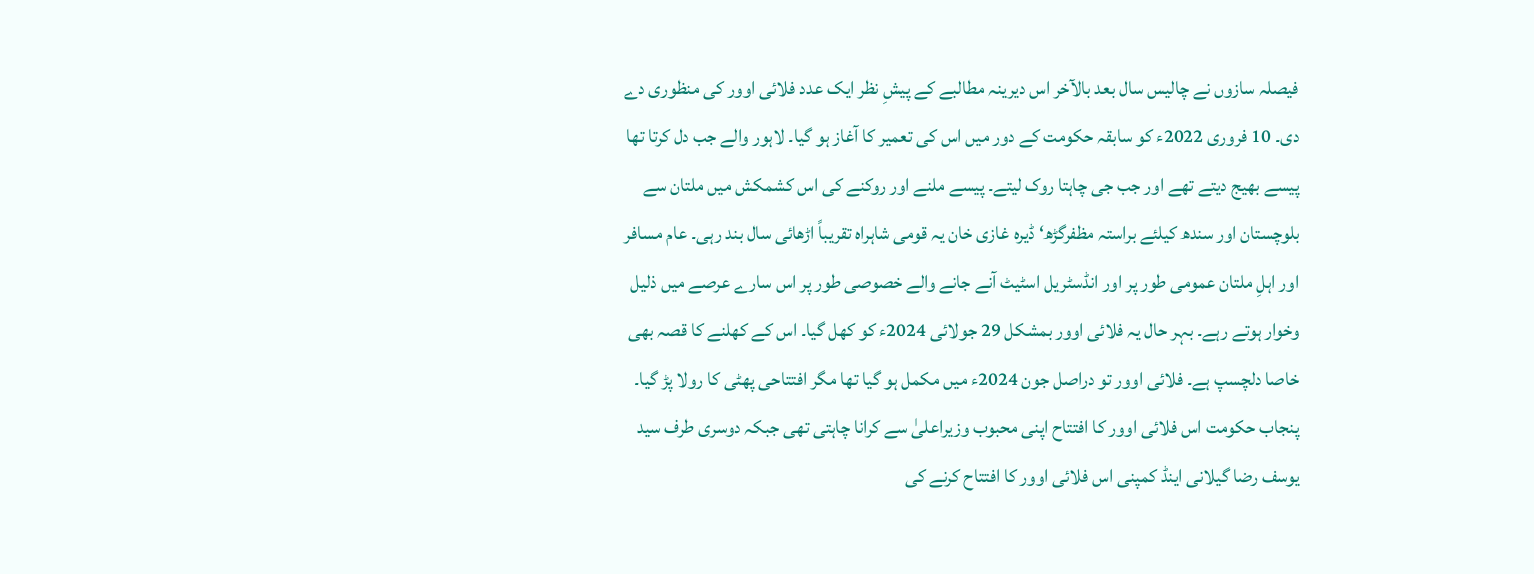فیصلہ سازوں نے چالیس سال بعد بالآخر اس دیرینہ مطالبے کے پیشِ نظر ایک عدد فلائی اوور کی منظوری دے دی۔ 10 فروری 2022ء کو سابقہ حکومت کے دور میں اس کی تعمیر کا آغاز ہو گیا۔ لاہور والے جب دل کرتا تھا پیسے بھیج دیتے تھے اور جب جی چاہتا روک لیتے۔ پیسے ملنے اور روکنے کی اس کشمکش میں ملتان سے بلوچستان اور سندھ کیلئے براستہ مظفرگڑھ‘ ڈیرہ غازی خان یہ قومی شاہراہ تقریباً اڑھائی سال بند رہی۔ عام مسافر اور اہلِ ملتان عمومی طور پر اور انڈسٹریل اسٹیٹ آنے جانے والے خصوصی طور پر اس سارے عرصے میں ذلیل وخوار ہوتے رہے۔ بہر حال یہ فلائی اوور بمشکل 29 جولائی 2024ء کو کھل گیا۔ اس کے کھلنے کا قصہ بھی خاصا دلچسپ ہے۔ فلائی اوور تو دراصل جون 2024ء میں مکمل ہو گیا تھا مگر افتتاحی پھٹی کا رولا پڑ گیا۔ پنجاب حکومت اس فلائی اوور کا افتتاح اپنی محبوب وزیراعلیٰ سے کرانا چاہتی تھی جبکہ دوسری طرف سید یوسف رضا گیلانی اینڈ کمپنی اس فلائی اوور کا افتتاح کرنے کی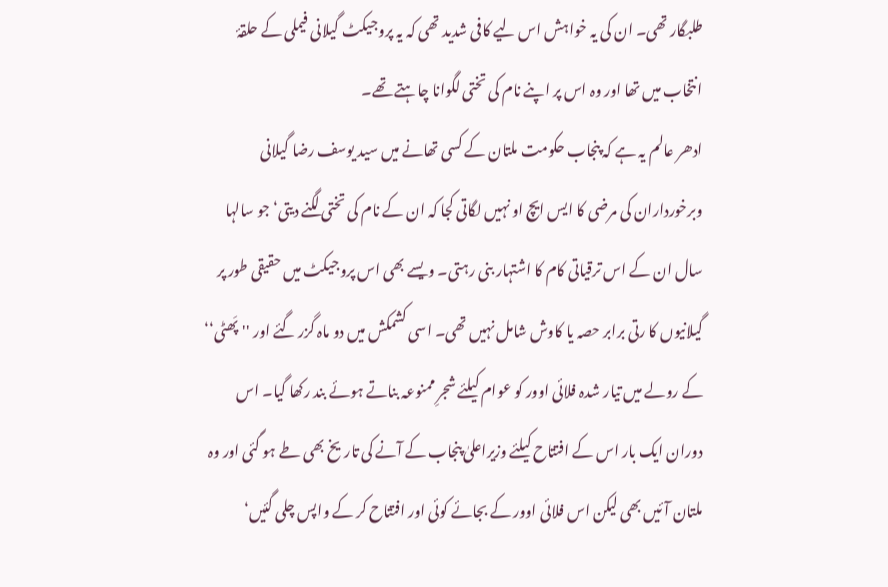طلبگار تھی۔ ان کی یہ خواہش اس لیے کافی شدید تھی کہ یہ پروجیکٹ گیلانی فیملی کے حلقۂ انتخاب میں تھا اور وہ اس پر اپنے نام کی تختی لگوانا چاہتے تھے۔
ادھر عالم یہ ہے کہ پنجاب حکومت ملتان کے کسی تھانے میں سید یوسف رضا گیلانی وبرخورداران کی مرضی کا ایس ایچ او نہیں لگاتی کجا کہ ان کے نام کی تختی لگنے دیتی‘ جو سالہا سال ان کے اس ترقیاتی کام کا اشتہار بنی رہتی۔ ویسے بھی اس پروجیکٹ میں حقیقی طور پر گیلانیوں کا رتی برابر حصہ یا کاوش شامل نہیں تھی۔ اسی کشمکش میں دو ماہ گزر گئے اور ''پَھٹی‘‘ کے رولے میں تیار شدہ فلائی اوور کو عوام کیلئے شجرِ ممنوعہ بناتے ہوئے بند رکھا گیا۔ اس دوران ایک بار اس کے افتتاح کیلئے وزیراعلیٰ پنجاب کے آنے کی تاریخ بھی طے ہو گئی اور وہ ملتان آئیں بھی لیکن اس فلائی اوور کے بجائے کوئی اور افتتاح کر کے واپس چلی گئیں‘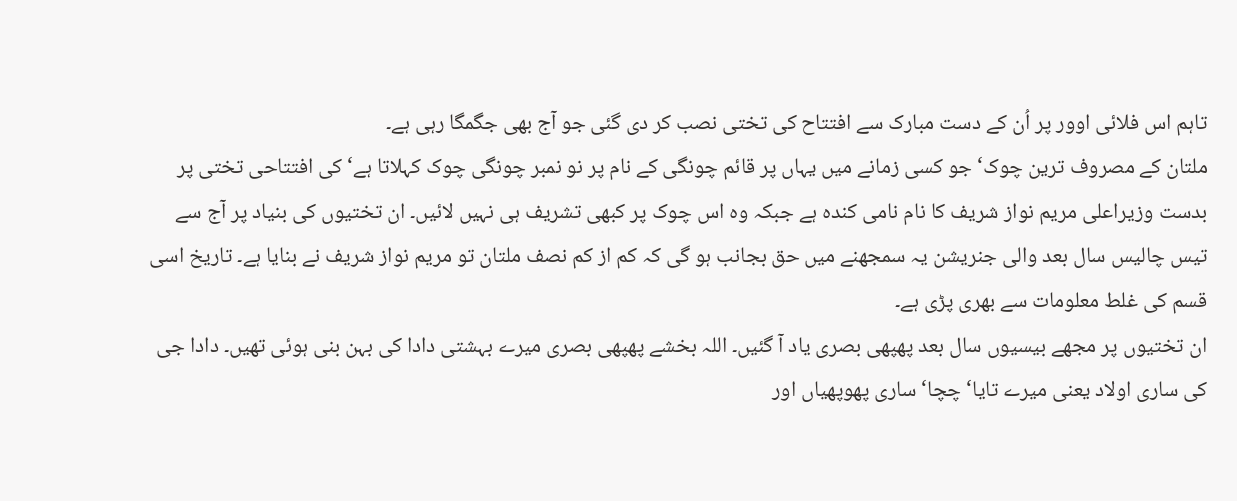تاہم اس فلائی اوور پر اُن کے دست مبارک سے افتتاح کی تختی نصب کر دی گئی جو آج بھی جگمگا رہی ہے۔
ملتان کے مصروف ترین چوک‘ جو کسی زمانے میں یہاں پر قائم چونگی کے نام پر نو نمبر چونگی چوک کہلاتا ہے‘ کی افتتاحی تختی پر بدست وزیراعلی مریم نواز شریف کا نام نامی کندہ ہے جبکہ وہ اس چوک پر کبھی تشریف ہی نہیں لائیں۔ ان تختیوں کی بنیاد پر آج سے تیس چالیس سال بعد والی جنریشن یہ سمجھنے میں حق بجانب ہو گی کہ کم از کم نصف ملتان تو مریم نواز شریف نے بنایا ہے۔ تاریخ اسی قسم کی غلط معلومات سے بھری پڑی ہے۔
ان تختیوں پر مجھے بیسیوں سال بعد پھپھی بصری یاد آ گئیں۔ اللہ بخشے پھپھی بصری میرے بہشتی دادا کی بہن بنی ہوئی تھیں۔ دادا جی کی ساری اولاد یعنی میرے تایا‘ چچا‘ ساری پھوپھیاں اور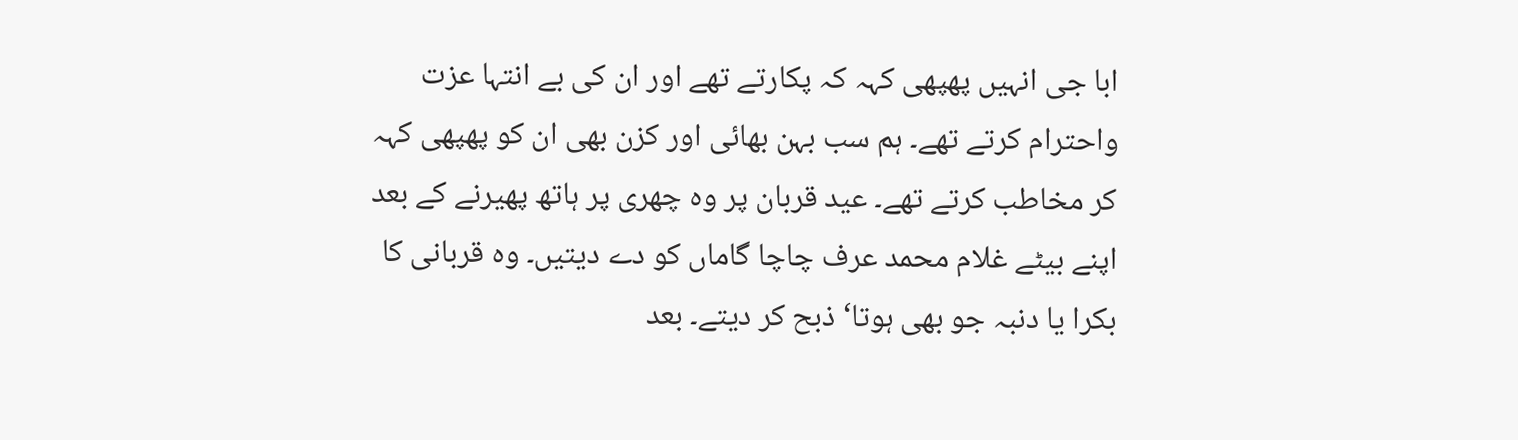ابا جی انہیں پھپھی کہہ کہ پکارتے تھے اور ان کی بے انتہا عزت واحترام کرتے تھے۔ ہم سب بہن بھائی اور کزن بھی ان کو پھپھی کہہ کر مخاطب کرتے تھے۔ عید قربان پر وہ چھری پر ہاتھ پھیرنے کے بعد اپنے بیٹے غلام محمد عرف چاچا گاماں کو دے دیتیں۔ وہ قربانی کا بکرا یا دنبہ جو بھی ہوتا‘ ذبح کر دیتے۔ بعد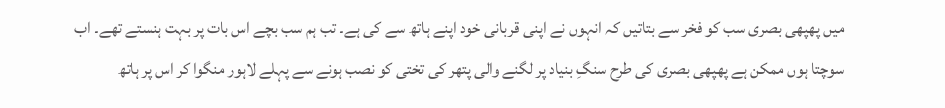میں پھپھی بصری سب کو فخر سے بتاتیں کہ انہوں نے اپنی قربانی خود اپنے ہاتھ سے کی ہے۔ تب ہم سب بچے اس بات پر بہت ہنستے تھے۔ اب سوچتا ہوں ممکن ہے پھپھی بصری کی طرح سنگِ بنیاد پر لگنے والی پتھر کی تختی کو نصب ہونے سے پہلے لاہور منگوا کر اس پر ہاتھ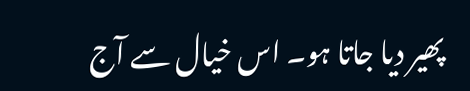پھیر دیا جاتا ہو۔ اس خیال سے آج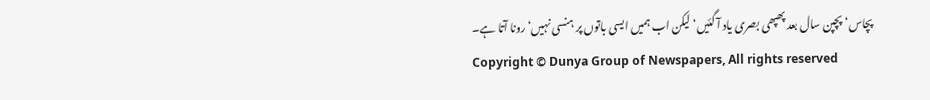پچاس‘ پچپن سال بعد پھپھی بصری یاد آ گئیں‘ لیکن اب ہمیں ایسی باتوں پر ہنسی نہیں‘ رونا آتا ہے۔
Copyright © Dunya Group of Newspapers, All rights reserved